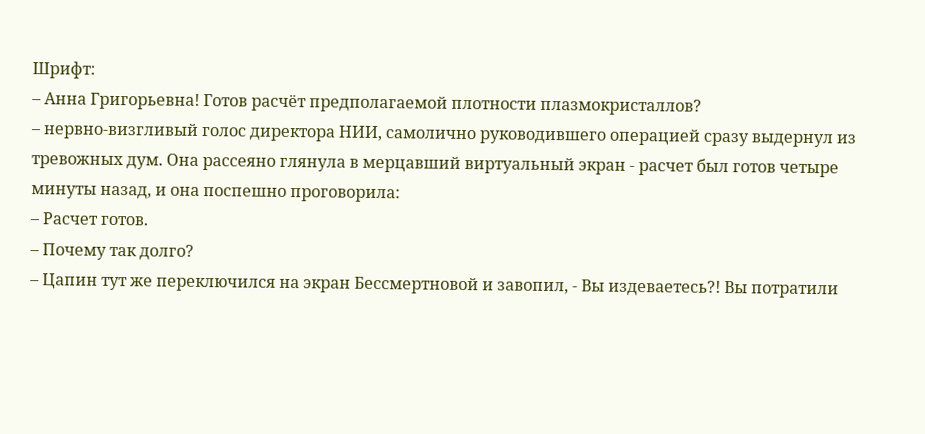Шрифт:
– Анна Григорьевна! Готов расчёт предполагаемой плотности плазмокристаллов?
– нервно-визгливый голос директора НИИ, самолично руководившего операцией сразу выдернул из тревожных дум. Она рассеяно глянула в мерцавший виртуальный экран - расчет был готов четыре минуты назад, и она поспешно проговорила:
– Расчет готов.
– Почему так долго?
– Цапин тут же переключился на экран Бессмертновой и завопил, - Вы издеваетесь?! Вы потратили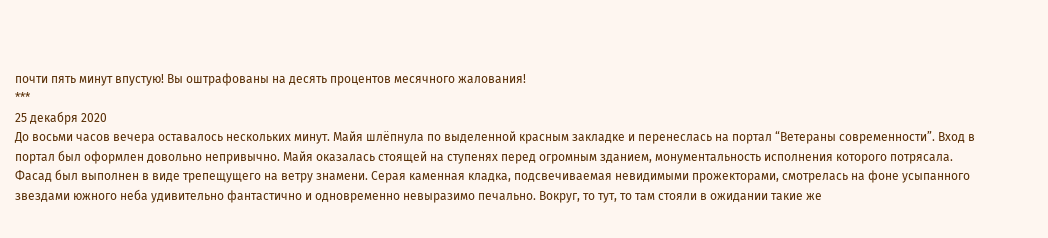почти пять минут впустую! Вы оштрафованы на десять процентов месячного жалования!
***
25 декабря 2020
До восьми часов вечера оставалось нескольких минут. Майя шлёпнула по выделенной красным закладке и перенеслась на портал “Ветераны современности”. Вход в портал был оформлен довольно непривычно. Майя оказалась стоящей на ступенях перед огромным зданием, монументальность исполнения которого потрясала. Фасад был выполнен в виде трепещущего на ветру знамени. Серая каменная кладка, подсвечиваемая невидимыми прожекторами, смотрелась на фоне усыпанного звездами южного неба удивительно фантастично и одновременно невыразимо печально. Вокруг, то тут, то там стояли в ожидании такие же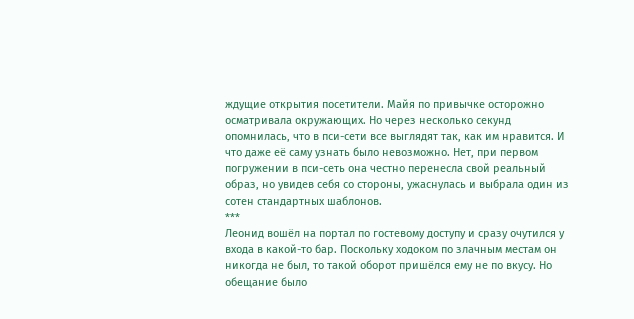ждущие открытия посетители. Майя по привычке осторожно осматривала окружающих. Но через несколько секунд опомнилась, что в пси-сети все выглядят так, как им нравится. И что даже её саму узнать было невозможно. Нет, при первом погружении в пси-сеть она честно перенесла свой реальный образ, но увидев себя со стороны, ужаснулась и выбрала один из сотен стандартных шаблонов.
***
Леонид вошёл на портал по гостевому доступу и сразу очутился у входа в какой-то бар. Поскольку ходоком по злачным местам он никогда не был, то такой оборот пришёлся ему не по вкусу. Но обещание было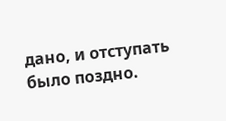дано, и отступать было поздно.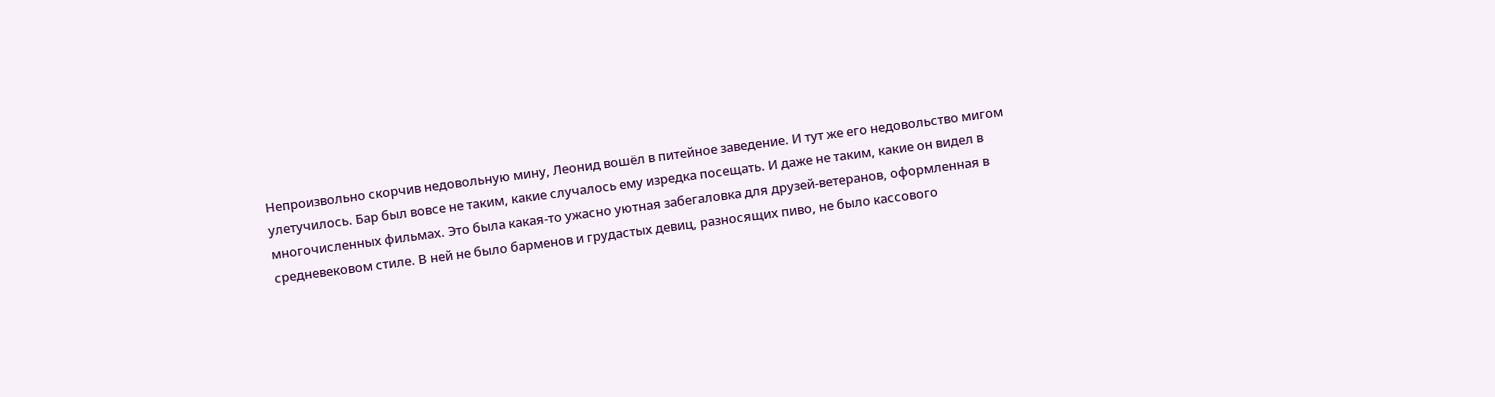Непроизвольно скорчив недовольную мину, Леонид вошёл в питейное заведение. И тут же его недовольство мигом улетучилось. Бар был вовсе не таким, какие случалось ему изредка посещать. И даже не таким, какие он видел в многочисленных фильмах. Это была какая-то ужасно уютная забегаловка для друзей-ветеранов, оформленная в средневековом стиле. В ней не было барменов и грудастых девиц, разносящих пиво, не было кассового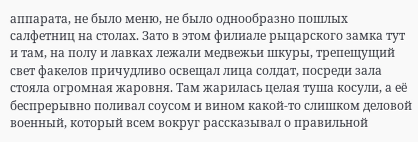аппарата, не было меню, не было однообразно пошлых салфетниц на столах. Зато в этом филиале рыцарского замка тут и там, на полу и лавках лежали медвежьи шкуры, трепещущий свет факелов причудливо освещал лица солдат, посреди зала стояла огромная жаровня. Там жарилась целая туша косули, а её беспрерывно поливал соусом и вином какой-то слишком деловой военный, который всем вокруг рассказывал о правильной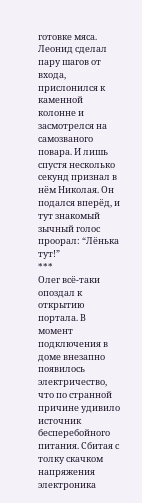готовке мяса. Леонид сделал пару шагов от входа, прислонился к каменной колонне и засмотрелся на самозваного повара. И лишь спустя несколько секунд признал в нём Николая. Он подался вперёд, и тут знакомый зычный голос проорал: “Лёнька тут!”
***
Олег всё-таки опоздал к открытию портала. В момент подключения в доме внезапно появилось электричество, что по странной причине удивило источник бесперебойного питания. Сбитая с толку скачком напряжения электроника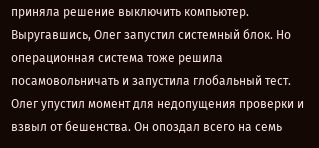приняла решение выключить компьютер. Выругавшись, Олег запустил системный блок. Но операционная система тоже решила посамовольничать и запустила глобальный тест. Олег упустил момент для недопущения проверки и взвыл от бешенства. Он опоздал всего на семь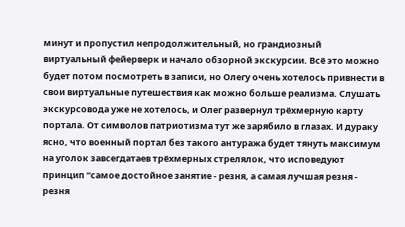минут и пропустил непродолжительный, но грандиозный виртуальный фейерверк и начало обзорной экскурсии. Всё это можно будет потом посмотреть в записи, но Олегу очень хотелось привнести в свои виртуальные путешествия как можно больше реализма. Слушать экскурсовода уже не хотелось, и Олег развернул трёхмерную карту портала. От символов патриотизма тут же зарябило в глазах. И дураку ясно, что военный портал без такого антуража будет тянуть максимум на уголок завсегдатаев трёхмерных стрелялок, что исповедуют принцип “самое достойное занятие - резня, а самая лучшая резня - резня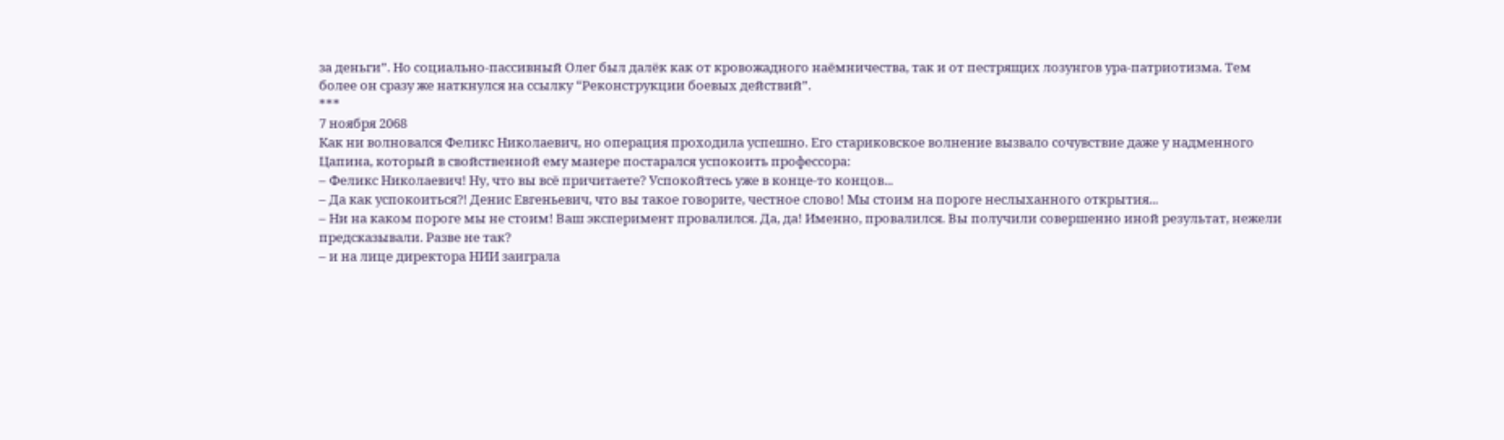за деньги”. Но социально-пассивный Олег был далёк как от кровожадного наёмничества, так и от пестрящих лозунгов ура-патриотизма. Тем более он сразу же наткнулся на ссылку “Реконструкции боевых действий”.
***
7 ноября 2068
Как ни волновался Феликс Николаевич, но операция проходила успешно. Его стариковское волнение вызвало сочувствие даже у надменного Цапина, который в свойственной ему манере постарался успокоить профессора:
– Феликс Николаевич! Ну, что вы всё причитаете? Успокойтесь уже в конце-то концов...
– Да как успокоиться?! Денис Евгеньевич, что вы такое говорите, честное слово! Мы стоим на пороге неслыханного открытия...
– Ни на каком пороге мы не стоим! Ваш эксперимент провалился. Да, да! Именно, провалился. Вы получили совершенно иной результат, нежели предсказывали. Разве не так?
– и на лице директора НИИ заиграла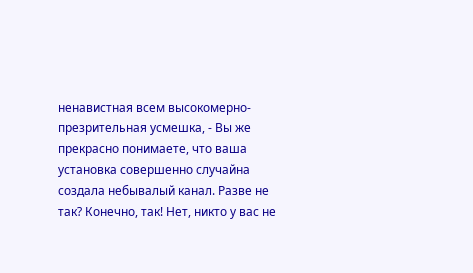ненавистная всем высокомерно-презрительная усмешка, - Вы же прекрасно понимаете, что ваша установка совершенно случайна создала небывалый канал. Разве не так? Конечно, так! Нет, никто у вас не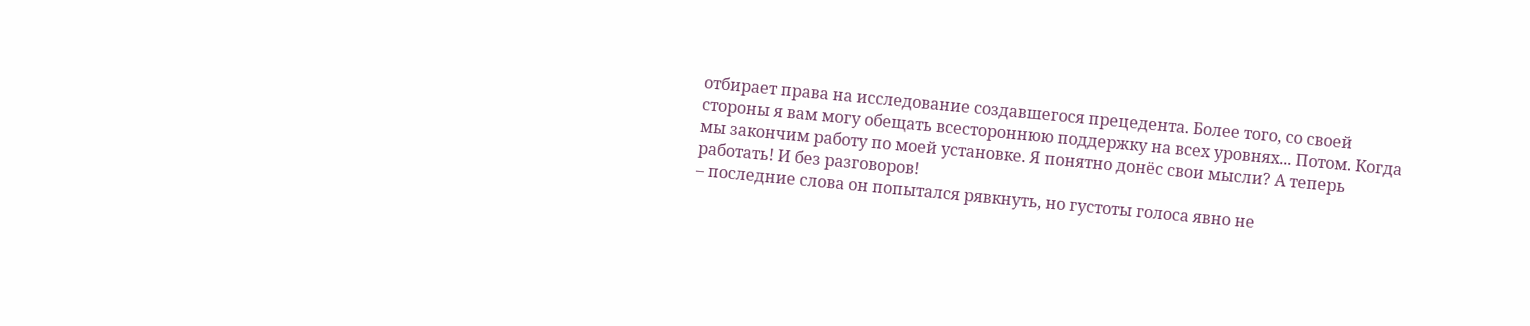отбирает права на исследование создавшегося прецедента. Более того, со своей стороны я вам могу обещать всестороннюю поддержку на всех уровнях... Потом. Когда мы закончим работу по моей установке. Я понятно донёс свои мысли? А теперь работать! И без разговоров!
– последние слова он попытался рявкнуть, но густоты голоса явно не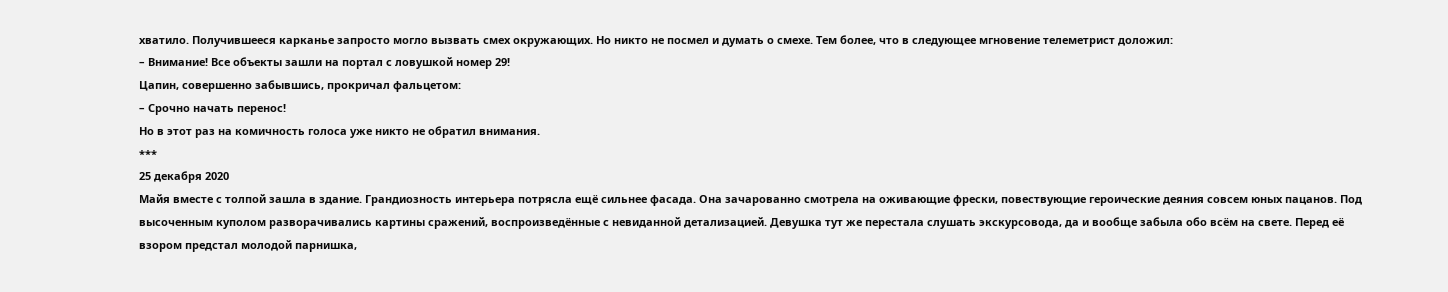хватило. Получившееся карканье запросто могло вызвать смех окружающих. Но никто не посмел и думать о смехе. Тем более, что в следующее мгновение телеметрист доложил:
– Внимание! Все объекты зашли на портал с ловушкой номер 29!
Цапин, совершенно забывшись, прокричал фальцетом:
– Срочно начать перенос!
Но в этот раз на комичность голоса уже никто не обратил внимания.
***
25 декабря 2020
Майя вместе с толпой зашла в здание. Грандиозность интерьера потрясла ещё сильнее фасада. Она зачарованно смотрела на оживающие фрески, повествующие героические деяния совсем юных пацанов. Под высоченным куполом разворачивались картины сражений, воспроизведённые с невиданной детализацией. Девушка тут же перестала слушать экскурсовода, да и вообще забыла обо всём на свете. Перед её взором предстал молодой парнишка,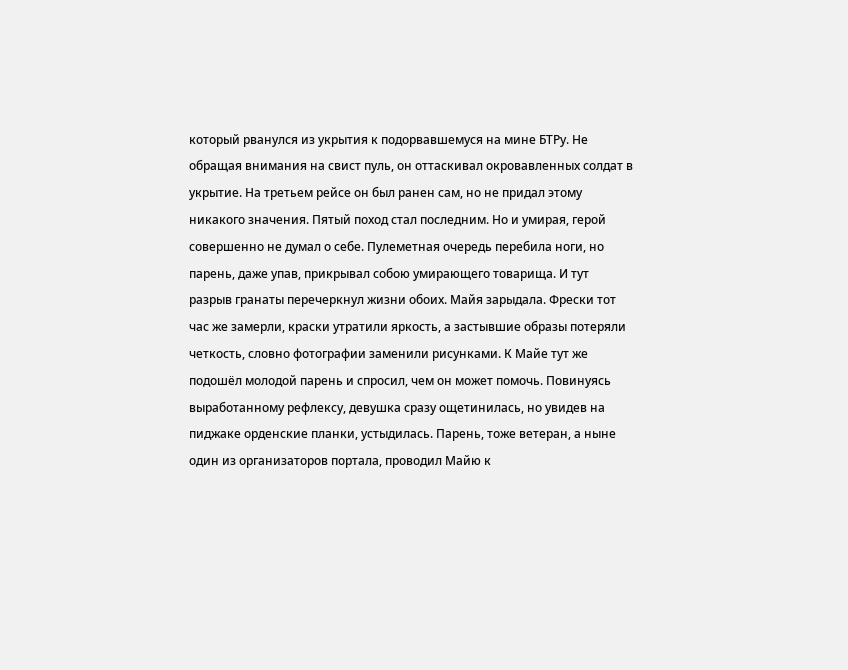который рванулся из укрытия к подорвавшемуся на мине БТРу. Не обращая внимания на свист пуль, он оттаскивал окровавленных солдат в укрытие. На третьем рейсе он был ранен сам, но не придал этому никакого значения. Пятый поход стал последним. Но и умирая, герой совершенно не думал о себе. Пулеметная очередь перебила ноги, но парень, даже упав, прикрывал собою умирающего товарища. И тут разрыв гранаты перечеркнул жизни обоих. Майя зарыдала. Фрески тот час же замерли, краски утратили яркость, а застывшие образы потеряли четкость, словно фотографии заменили рисунками. К Майе тут же подошёл молодой парень и спросил, чем он может помочь. Повинуясь выработанному рефлексу, девушка сразу ощетинилась, но увидев на пиджаке орденские планки, устыдилась. Парень, тоже ветеран, а ныне один из организаторов портала, проводил Майю к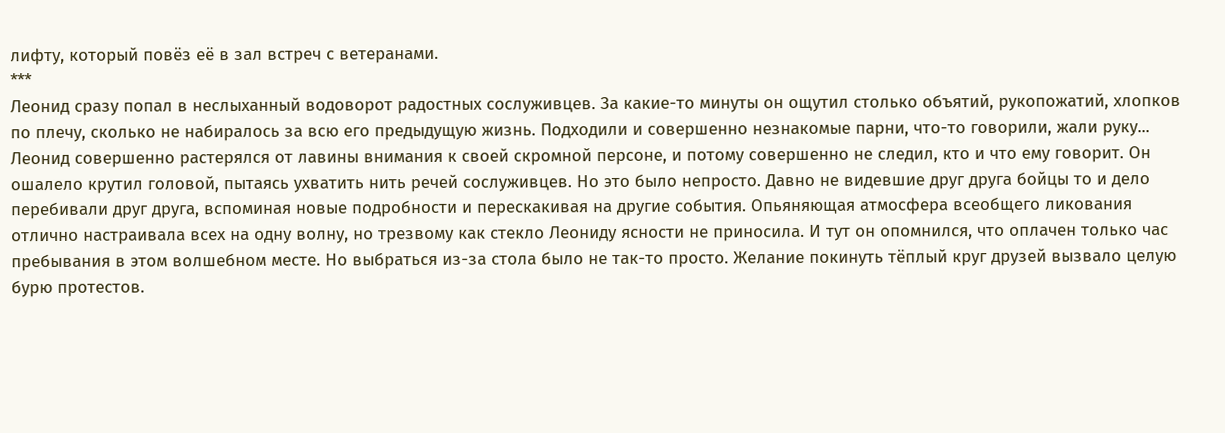лифту, который повёз её в зал встреч с ветеранами.
***
Леонид сразу попал в неслыханный водоворот радостных сослуживцев. За какие-то минуты он ощутил столько объятий, рукопожатий, хлопков по плечу, сколько не набиралось за всю его предыдущую жизнь. Подходили и совершенно незнакомые парни, что-то говорили, жали руку... Леонид совершенно растерялся от лавины внимания к своей скромной персоне, и потому совершенно не следил, кто и что ему говорит. Он ошалело крутил головой, пытаясь ухватить нить речей сослуживцев. Но это было непросто. Давно не видевшие друг друга бойцы то и дело перебивали друг друга, вспоминая новые подробности и перескакивая на другие события. Опьяняющая атмосфера всеобщего ликования отлично настраивала всех на одну волну, но трезвому как стекло Леониду ясности не приносила. И тут он опомнился, что оплачен только час пребывания в этом волшебном месте. Но выбраться из-за стола было не так-то просто. Желание покинуть тёплый круг друзей вызвало целую бурю протестов.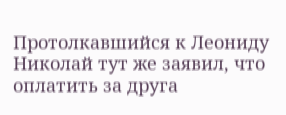Протолкавшийся к Леониду Николай тут же заявил, что оплатить за друга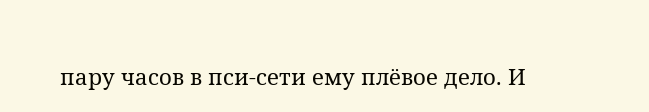пару часов в пси-сети ему плёвое дело. И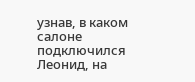узнав, в каком салоне подключился Леонид, на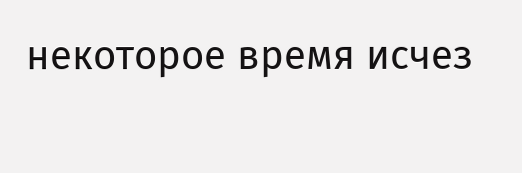некоторое время исчез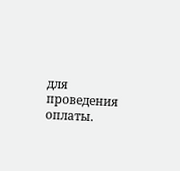для проведения оплаты.